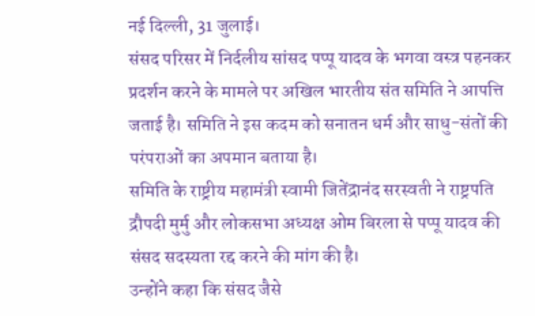नई दिल्ली, 31 जुलाई।
संसद परिसर में निर्दलीय सांसद पप्पू यादव के भगवा वस्त्र पहनकर प्रदर्शन करने के मामले पर अखिल भारतीय संत समिति ने आपत्ति जताई है। समिति ने इस कदम को सनातन धर्म और साधु-संतों की परंपराओं का अपमान बताया है।
समिति के राष्ट्रीय महामंत्री स्वामी जितेंद्रानंद सरस्वती ने राष्ट्रपति द्रौपदी मुर्मु और लोकसभा अध्यक्ष ओम बिरला से पप्पू यादव की संसद सदस्यता रद्द करने की मांग की है।
उन्होंने कहा कि संसद जैसे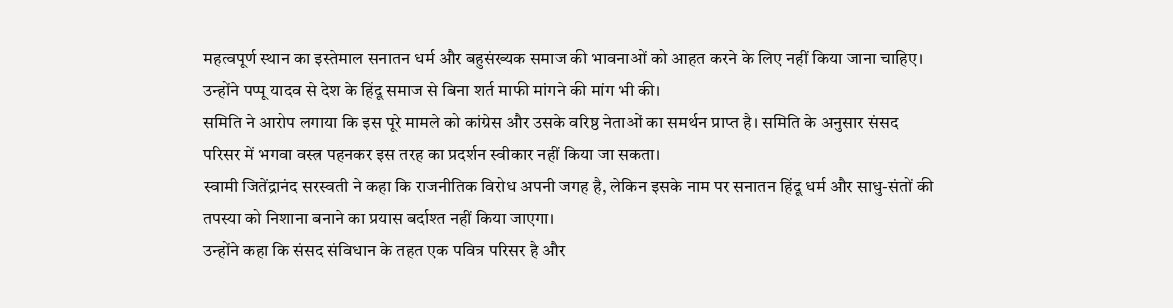महत्वपूर्ण स्थान का इस्तेमाल सनातन धर्म और बहुसंख्यक समाज की भावनाओं को आहत करने के लिए नहीं किया जाना चाहिए। उन्होंने पप्पू यादव से देश के हिंदू समाज से बिना शर्त माफी मांगने की मांग भी की।
समिति ने आरोप लगाया कि इस पूरे मामले को कांग्रेस और उसके वरिष्ठ नेताओं का समर्थन प्राप्त है। समिति के अनुसार संसद परिसर में भगवा वस्त्र पहनकर इस तरह का प्रदर्शन स्वीकार नहीं किया जा सकता।
स्वामी जितेंद्रानंद सरस्वती ने कहा कि राजनीतिक विरोध अपनी जगह है, लेकिन इसके नाम पर सनातन हिंदू धर्म और साधु-संतों की तपस्या को निशाना बनाने का प्रयास बर्दाश्त नहीं किया जाएगा।
उन्होंने कहा कि संसद संविधान के तहत एक पवित्र परिसर है और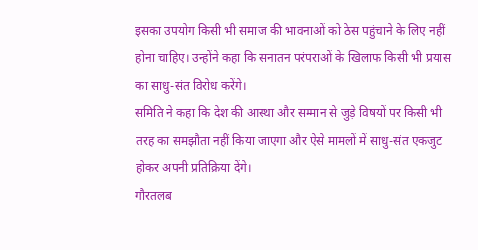इसका उपयोग किसी भी समाज की भावनाओं को ठेस पहुंचाने के लिए नहीं होना चाहिए। उन्होंने कहा कि सनातन परंपराओं के खिलाफ किसी भी प्रयास का साधु-संत विरोध करेंगे।
समिति ने कहा कि देश की आस्था और सम्मान से जुड़े विषयों पर किसी भी तरह का समझौता नहीं किया जाएगा और ऐसे मामलों में साधु-संत एकजुट होकर अपनी प्रतिक्रिया देंगे।
गौरतलब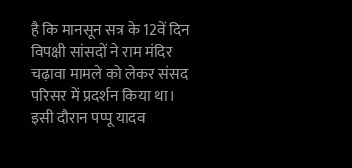है कि मानसून सत्र के 12वें दिन विपक्षी सांसदों ने राम मंदिर चढ़ावा मामले को लेकर संसद परिसर में प्रदर्शन किया था। इसी दौरान पप्पू यादव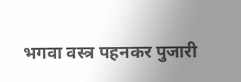भगवा वस्त्र पहनकर पुजारी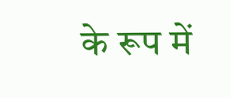के रूप में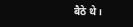बैठे थे।